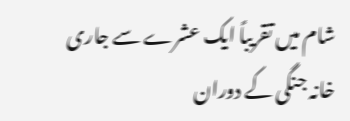شام میں تقریباً ایک عشرے سے جاری خانہ جنگی کے دوران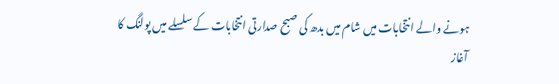ہونے والے انتخابات میں شام میں بدھ کی صبح صدارتی انتخابات کے سلسلے میں پولنگ کا آغاز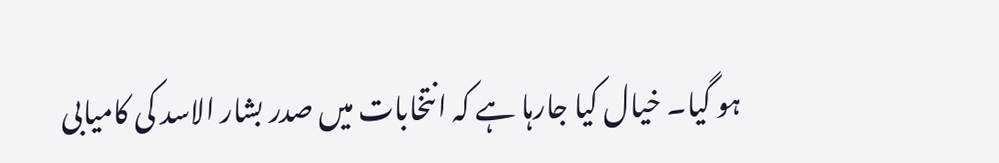ہو گیا۔ خیال کیا جارہا ہے کہ انتخابات میں صدر بشار الاسد کی کامیابی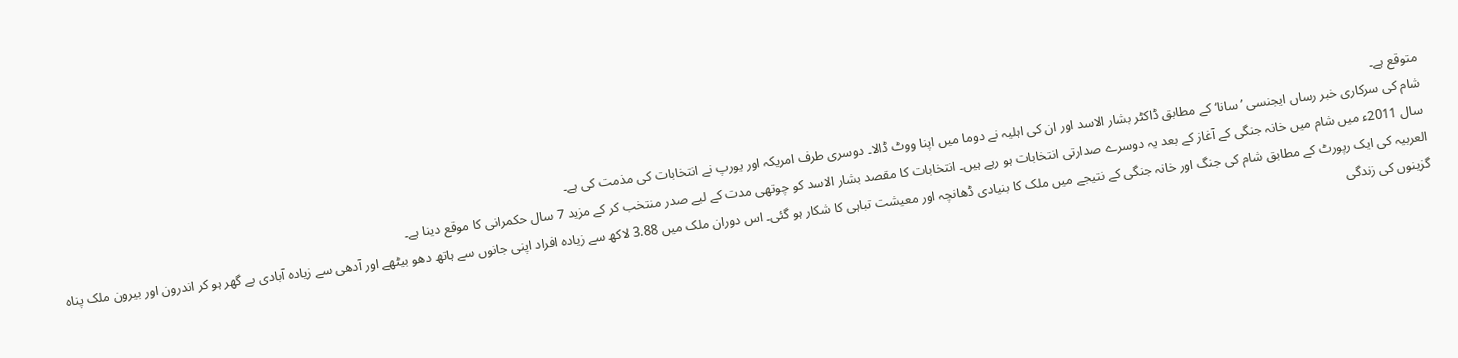متوقع ہے۔
شام کی سرکاری خبر رساں ایجنسی ’سانا‘ کے مطابق ڈاکٹر بشار الاسد اور ان کی اہلیہ نے دوما میں اپنا ووٹ ڈالا۔ دوسری طرف امریکہ اور یورپ نے انتخابات کی مذمت کی ہے۔
سال 2011ء میں شام میں خانہ جنگی کے آغاز کے بعد یہ دوسرے صدارتی انتخابات ہو رہے ہیں۔ انتخابات کا مقصد بشار الاسد کو چوتھی مدت کے لیے صدر منتخب کر کے مزید 7 سال حکمرانی کا موقع دینا ہے۔
العربیہ کی ایک رپورٹ کے مطابق شام کی جنگ اور خانہ جنگی کے نتیجے میں ملک کا بنیادی ڈھانچہ اور معیشت تباہی کا شکار ہو گئی۔ اس دوران ملک میں 3.88 لاکھ سے زیادہ افراد اپنی جانوں سے ہاتھ دھو بیٹھے اور آدھی سے زیادہ آبادی بے گھر ہو کر اندرون اور بیرون ملک پناہ گزینوں کی زندگی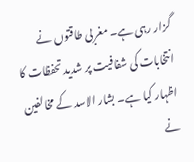گزار رہی ہے۔ مغربی طاقتوں نے انتخابات کی شفافیت پر شدید تحفظات کا اظہار کیا ہے۔ بشار الاسد کے مخالفین نے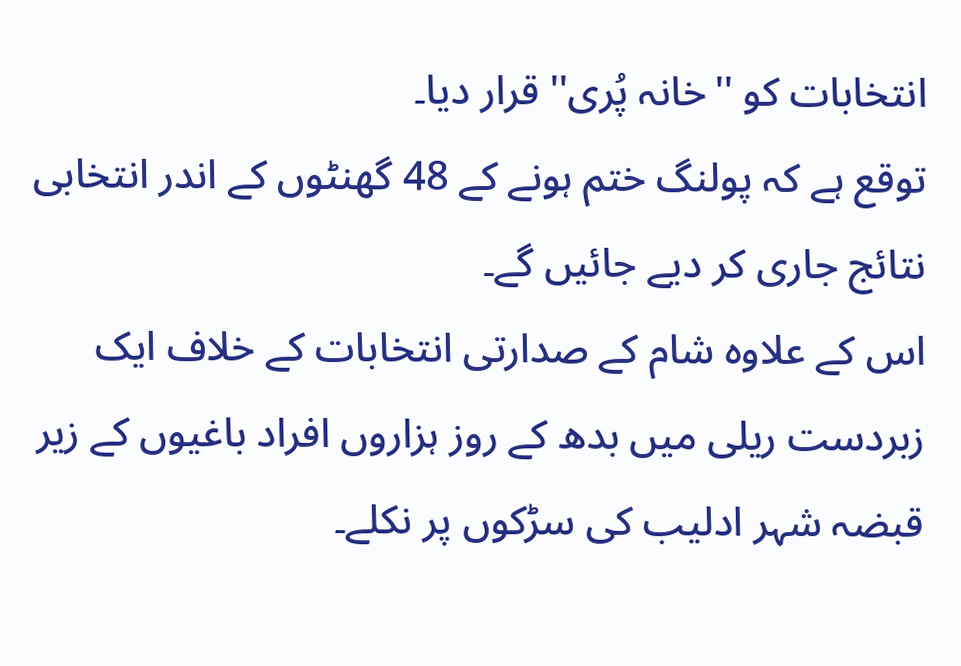انتخابات کو ''خانہ پُری'' قرار دیا۔
توقع ہے کہ پولنگ ختم ہونے کے 48 گھنٹوں کے اندر انتخابی نتائج جاری کر دیے جائیں گے۔
اس کے علاوہ شام کے صدارتی انتخابات کے خلاف ایک زبردست ریلی میں بدھ کے روز ہزاروں افراد باغیوں کے زیر قبضہ شہر ادلیب کی سڑکوں پر نکلے۔